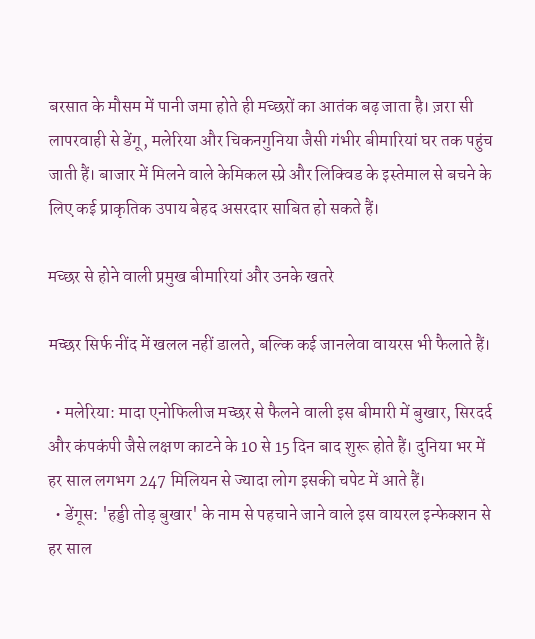बरसात के मौसम में पानी जमा होते ही मच्छरों का आतंक बढ़ जाता है। ज़रा सी लापरवाही से डेंगू, मलेरिया और चिकनगुनिया जैसी गंभीर बीमारियां घर तक पहुंच जाती हैं। बाजार में मिलने वाले केमिकल स्प्रे और लिक्विड के इस्तेमाल से बचने के लिए कई प्राकृतिक उपाय बेहद असरदार साबित हो सकते हैं।

मच्छर से होने वाली प्रमुख बीमारियां और उनके खतरे

मच्छर सिर्फ नींद में खलल नहीं डालते, बल्कि कई जानलेवा वायरस भी फैलाते हैं।

  • मलेरिया: मादा एनोफिलीज मच्छर से फैलने वाली इस बीमारी में बुखार, सिरदर्द और कंपकंपी जैसे लक्षण काटने के 10 से 15 दिन बाद शुरू होते हैं। दुनिया भर में हर साल लगभग 247 मिलियन से ज्यादा लोग इसकी चपेट में आते हैं।
  • डेंगूस: 'हड्डी तोड़ बुखार' के नाम से पहचाने जाने वाले इस वायरल इन्फेक्शन से हर साल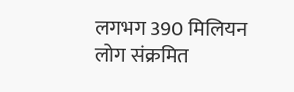लगभग 390 मिलियन लोग संक्रमित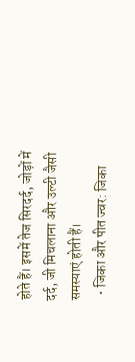होते हैं। इसमें तेज सिरदर्द, जोड़ों में दर्द, जी मिचलाना और उल्टी जैसी समस्याएं होती हैं।
  • जिका और पीत ज्वर: जिका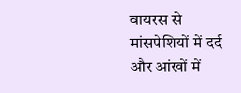वायरस से मांसपेशियों में दर्द और आंखों में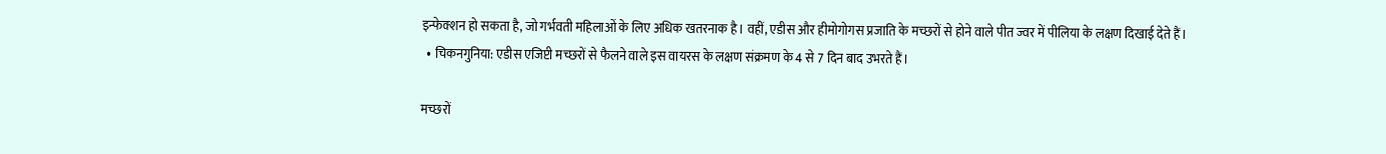इन्फेक्शन हो सकता है, जो गर्भवती महिलाओं के लिए अधिक खतरनाक है। वहीं, एडीस और हीमोगोगस प्रजाति के मच्छरों से होने वाले पीत ज्वर में पीलिया के लक्षण दिखाई देते हैं।
  • चिकनगुनिया: एडीस एजिप्टी मच्छरों से फैलने वाले इस वायरस के लक्षण संक्रमण के 4 से 7 दिन बाद उभरते हैं।

मच्छरों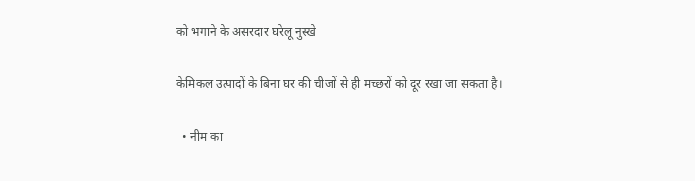को भगाने के असरदार घरेलू नुस्खे

केमिकल उत्पादों के बिना घर की चीजों से ही मच्छरों को दूर रखा जा सकता है।

  • नीम का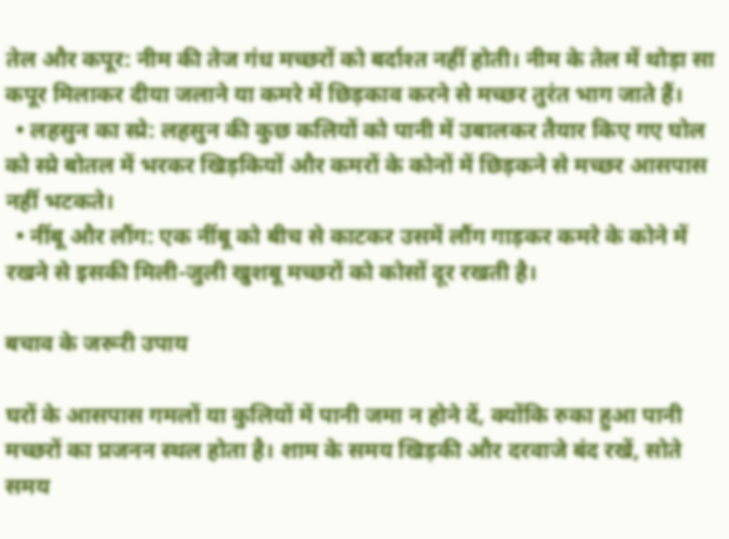तेल और कपूर: नीम की तेज गंध मच्छरों को बर्दाश्त नहीं होती। नीम के तेल में थोड़ा सा कपूर मिलाकर दीया जलाने या कमरे में छिड़काव करने से मच्छर तुरंत भाग जाते हैं।
  • लहसुन का स्प्रे: लहसुन की कुछ कलियों को पानी में उबालकर तैयार किए गए घोल को स्प्रे बोतल में भरकर खिड़कियों और कमरों के कोनों में छिड़कने से मच्छर आसपास नहीं भटकते।
  • नींबू और लौंग: एक नींबू को बीच से काटकर उसमें लौंग गाड़कर कमरे के कोने में रखने से इसकी मिली-जुली खुशबू मच्छरों को कोसों दूर रखती है।

बचाव के जरूरी उपाय

घरों के आसपास गमलों या कुलियों में पानी जमा न होने दें, क्योंकि रुका हुआ पानी मच्छरों का प्रजनन स्थल होता है। शाम के समय खिड़की और दरवाजे बंद रखें, सोते समय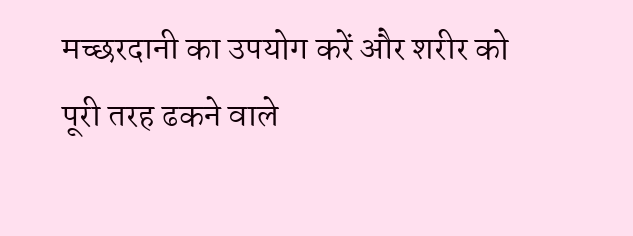मच्छरदानी का उपयोग करें और शरीर को पूरी तरह ढकने वाले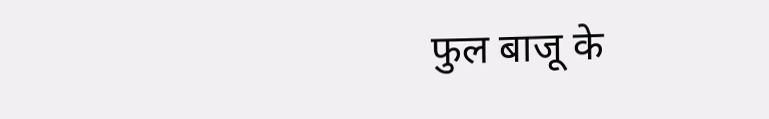फुल बाजू के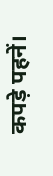कपड़े पहनें।